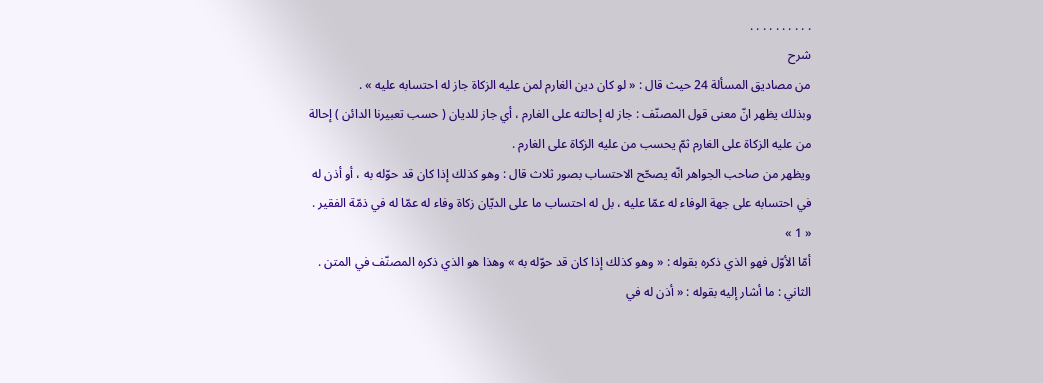. . . . . . . . . .
شرح
من مصاديق المسألة 24 حيث قال : « لو كان دين الغارم لمن عليه الزكاة جاز له احتسابه عليه » .
وبذلك يظهر انّ معنى قول المصنّف : جاز له إحالته على الغارم ، أي جاز للديان ( حسب تعبيرنا الدائن ) إحالة من عليه الزكاة على الغارم ثمّ يحسب من عليه الزكاة على الغارم .
ويظهر من صاحب الجواهر انّه يصحّح الاحتساب بصور ثلاث قال : وهو كذلك إذا كان قد حوّله به ، أو أذن له في احتسابه على جهة الوفاء له عمّا عليه ، بل له احتساب ما على الديّان زكاة وفاء له عمّا له في ذمّة الفقير . « 1 »
أمّا الأوّل فهو الذي ذكره بقوله : « وهو كذلك إذا كان قد حوّله به » وهذا هو الذي ذكره المصنّف في المتن .
الثاني : ما أشار إليه بقوله : « أذن له في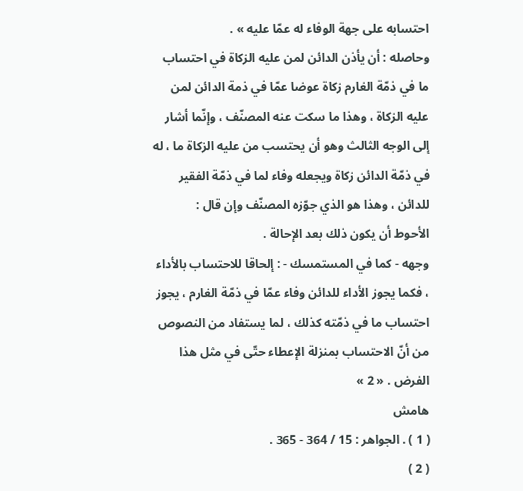احتسابه على جهة الوفاء له عمّا عليه » .
وحاصله : أن يأذن الدائن لمن عليه الزكاة في احتساب ما في ذمّة الغارم زكاة عوضا عمّا في ذمة الدائن لمن عليه الزكاة ، وهذا ما سكت عنه المصنّف ، وإنّما أشار إلى الوجه الثالث وهو أن يحتسب من عليه الزكاة ما ، له في ذمّة الدائن زكاة ويجعله وفاء لما في ذمّة الفقير للدائن ، وهذا هو الذي جوّزه المصنّف وإن قال :
الأحوط أن يكون ذلك بعد الإحالة .
وجهه - كما في المستمسك - : إلحاقا للاحتساب بالأداء ، فكما يجوز الأداء للدائن وفاء عمّا في ذمّة الغارم ، يجوز احتساب ما في ذمّته كذلك ، لما يستفاد من النصوص من أنّ الاحتساب بمنزلة الإعطاء حتّى في مثل هذا الفرض . « 2 »
هامش
( 1 ) . الجواهر : 15 / 364 - 365 .
( 2 )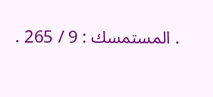. المستمسك : 9 / 265 .